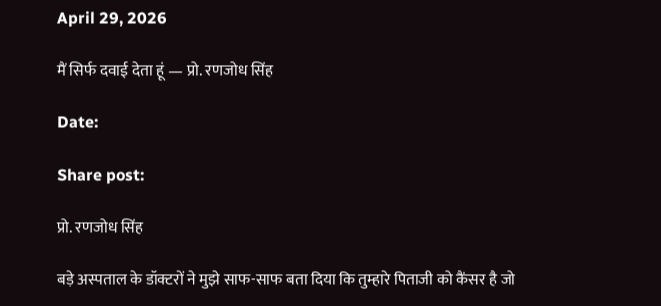April 29, 2026

मैं सिर्फ दवाई देता हूं — प्रो. रणजोध सिंह

Date:

Share post:

प्रो. रणजोध सिंह

बड़े अस्पताल के डॉक्टरों ने मुझे साफ-साफ बता दिया कि तुम्हारे पिताजी को कैंसर है जो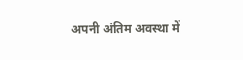अपनी अंतिम अवस्था में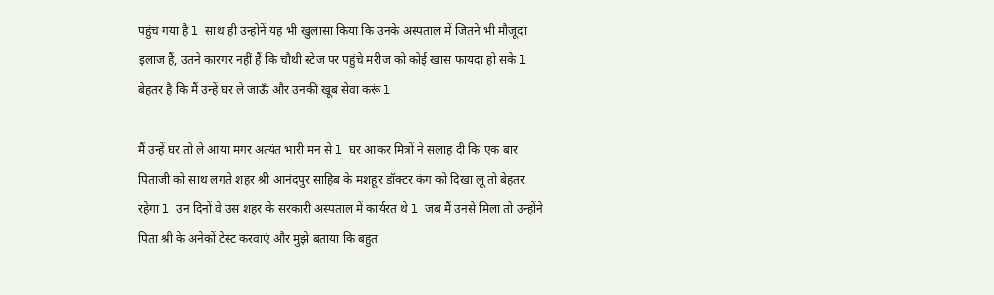पहुंच गया है l साथ ही उन्होनें यह भी खुलासा किया कि उनके अस्पताल में जितने भी मौजूदा इलाज हैं, उतने कारगर नहीं हैं कि चौथी स्टेज पर पहुंचे मरीज को कोई खास फायदा हो सके l बेहतर है कि मैं उन्हें घर ले जाऊँ और उनकी खूब सेवा करूं l

मैं उन्हें घर तो ले आया मगर अत्यंत भारी मन से l घर आकर मित्रों ने सलाह दी कि एक बार पिताजी को साथ लगते शहर श्री आनंदपुर साहिब के मशहूर डॉक्टर कंग को दिखा लू तो बेहतर रहेगा l उन दिनों वे उस शहर के सरकारी अस्पताल में कार्यरत थे l जब मैं उनसे मिला तो उन्होंने पिता श्री के अनेकों टेस्ट करवाएं और मुझे बताया कि बहुत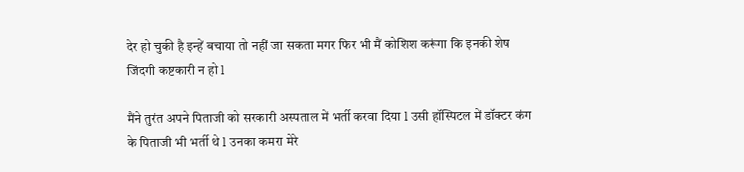देर हो चुकी है इन्हें बचाया तो नहीं जा सकता मगर फिर भी मैं कोशिश करूंगा कि इनकी शेष जिंदगी कष्टकारी न हो l

मैंने तुरंत अपने पिताजी को सरकारी अस्पताल में भर्ती करवा दिया l उसी हॉस्पिटल में डॉक्टर कंग के पिताजी भी भर्ती थे l उनका कमरा मेरे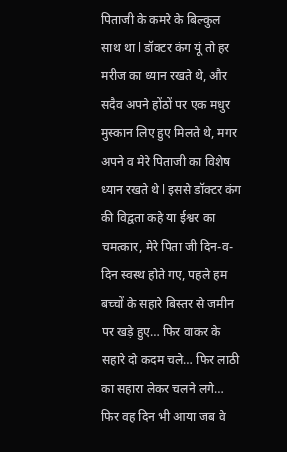पिताजी के कमरे के बिल्कुल साथ था l डॉक्टर कंग यूं तो हर मरीज का ध्यान रखते थे, और सदैव अपने होंठों पर एक मधुर मुस्कान लिए हुए मिलते थे, मगर अपने व मेरे पिताजी का विशेष ध्यान रखते थे l इससे डॉक्टर कंग की विद्वता कहे या ईश्वर का चमत्कार, मेरे पिता जी दिन-व-दिन स्वस्थ होते गए, पहले हम बच्चों के सहारे बिस्तर से जमीन पर खड़े हुए… फिर वाकर के सहारे दो कदम चले… फिर लाठी का सहारा लेकर चलने लगे… फिर वह दिन भी आया जब वे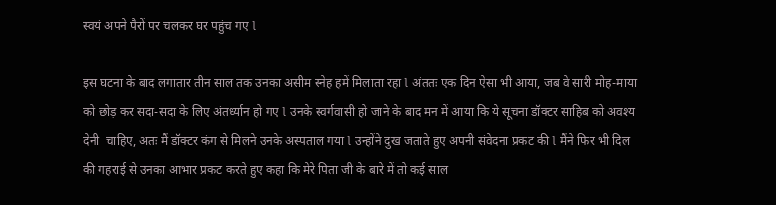स्वयं अपने पैरों पर चलकर घर पहुंच गए l

इस घटना के बाद लगातार तीन साल तक उनका असीम स्नेह हमें मिलाता रहा l अंततः एक दिन ऐसा भी आया, जब वे सारी मोह-माया को छोड़ कर सदा-सदा के लिए अंतर्ध्यान हो गए l उनके स्वर्गवासी हो जाने के बाद मन में आया कि ये सूचना डॉक्टर साहिब को अवश्य देनी  चाहिए, अतः मैं डॉक्टर कंग से मिलने उनके अस्पताल गया l उन्होंने दुख जताते हुए अपनी संवेदना प्रकट की l मैंने फिर भी दिल की गहराई से उनका आभार प्रकट करते हुए कहा कि मेरे पिता जी के बारे में तो कई साल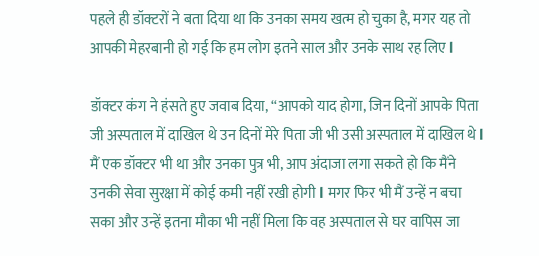पहले ही डॉक्टरों ने बता दिया था कि उनका समय खत्म हो चुका है, मगर यह तो आपकी मेहरबानी हो गई कि हम लोग इतने साल और उनके साथ रह लिए l

डॉक्टर कंग ने हंसते हुए जवाब दिया, “आपको याद होगा, जिन दिनों आपके पिता जी अस्पताल में दाखिल थे उन दिनों मेरे पिता जी भी उसी अस्पताल में दाखिल थे l मैं एक डॉक्टर भी था और उनका पुत्र भी, आप अंदाजा लगा सकते हो कि मैंने उनकी सेवा सुरक्षा में कोई कमी नहीं रखी होगी l मगर फिर भी मैं उन्हें न बचा सका और उन्हें इतना मौका भी नहीं मिला कि वह अस्पताल से घर वापिस जा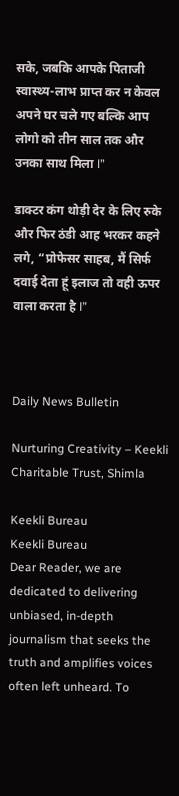सके, जबकि आपके पिताजी स्वास्थ्य-लाभ प्राप्त कर न केवल अपने घर चले गए बल्कि आप लोगो को तीन साल तक और उनका साथ मिला l”

डाक्टर कंग थोड़ी देर के लिए रुके और फिर ठंडी आह भरकर कहने लगे, “प्रोफेसर साहब, मैं सिर्फ दवाई देता हूं इलाज तो वही ऊपर वाला करता है l”



Daily News Bulletin

Nurturing Creativity – Keekli Charitable Trust, Shimla

Keekli Bureau
Keekli Bureau
Dear Reader, we are dedicated to delivering unbiased, in-depth journalism that seeks the truth and amplifies voices often left unheard. To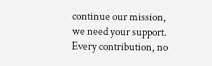continue our mission, we need your support. Every contribution, no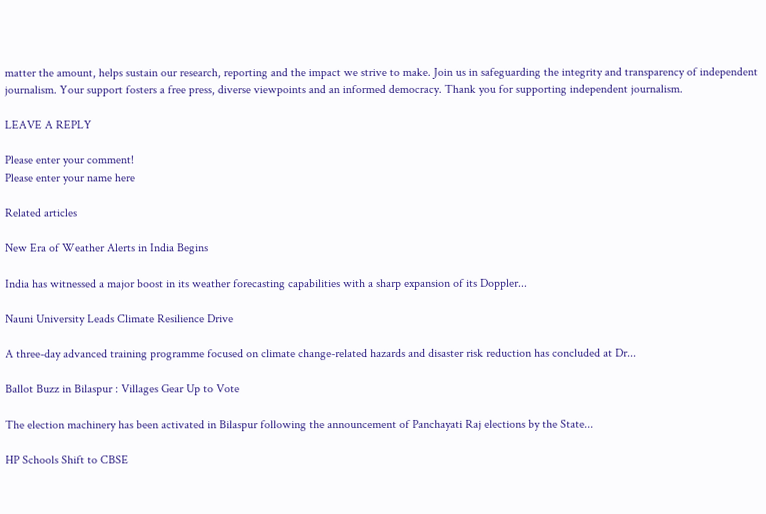matter the amount, helps sustain our research, reporting and the impact we strive to make. Join us in safeguarding the integrity and transparency of independent journalism. Your support fosters a free press, diverse viewpoints and an informed democracy. Thank you for supporting independent journalism.

LEAVE A REPLY

Please enter your comment!
Please enter your name here

Related articles

New Era of Weather Alerts in India Begins

India has witnessed a major boost in its weather forecasting capabilities with a sharp expansion of its Doppler...

Nauni University Leads Climate Resilience Drive

A three-day advanced training programme focused on climate change-related hazards and disaster risk reduction has concluded at Dr...

Ballot Buzz in Bilaspur : Villages Gear Up to Vote

The election machinery has been activated in Bilaspur following the announcement of Panchayati Raj elections by the State...

HP Schools Shift to CBSE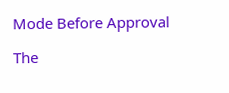Mode Before Approval

The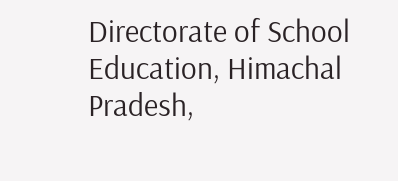Directorate of School Education, Himachal Pradesh,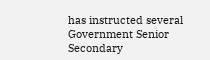has instructed several Government Senior Secondary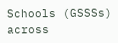Schools (GSSSs) across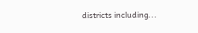districts including...